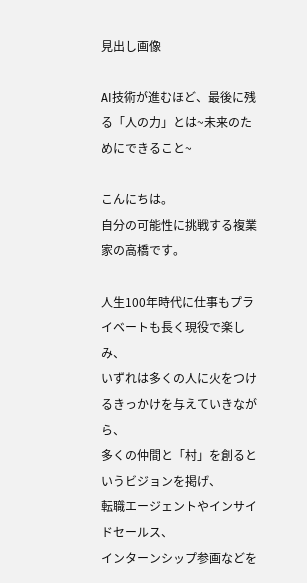見出し画像

AI技術が進むほど、最後に残る「人の力」とは~未来のためにできること~

こんにちは。
自分の可能性に挑戦する複業家の高橋です。

人生100年時代に仕事もプライベートも長く現役で楽しみ、
いずれは多くの人に火をつけるきっかけを与えていきながら、
多くの仲間と「村」を創るというビジョンを掲げ、
転職エージェントやインサイドセールス、
インターンシップ参画などを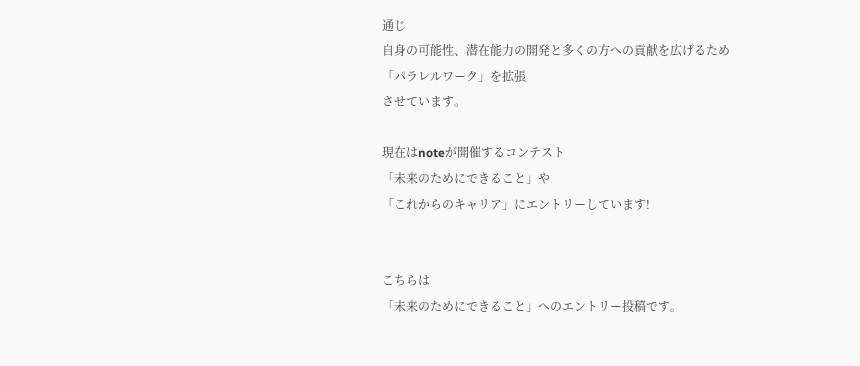通じ
自身の可能性、潜在能力の開発と多くの方への貢献を広げるため
「パラレルワーク」を拡張
させています。

現在はnoteが開催するコンテスト
「未来のためにできること」や
「これからのキャリア」にエントリーしています!


こちらは
「未来のためにできること」へのエントリー投稿です。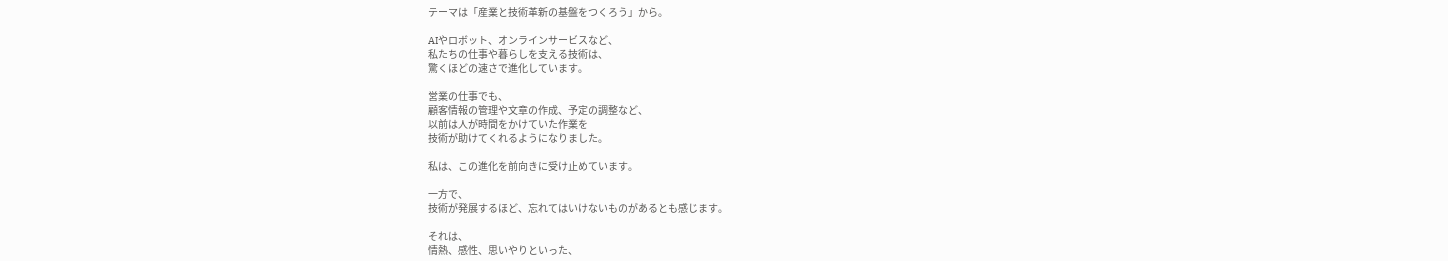テーマは「産業と技術革新の基盤をつくろう」から。

AIやロボット、オンラインサービスなど、
私たちの仕事や暮らしを支える技術は、
驚くほどの速さで進化しています。

営業の仕事でも、
顧客情報の管理や文章の作成、予定の調整など、
以前は人が時間をかけていた作業を
技術が助けてくれるようになりました。

私は、この進化を前向きに受け止めています。

一方で、
技術が発展するほど、忘れてはいけないものがあるとも感じます。

それは、
情熱、感性、思いやりといった、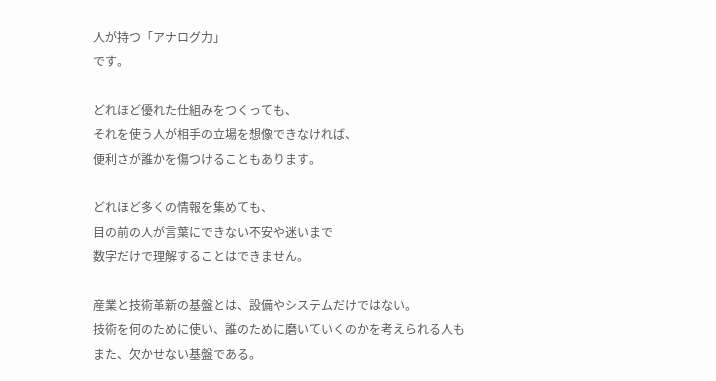人が持つ「アナログ力」
です。

どれほど優れた仕組みをつくっても、
それを使う人が相手の立場を想像できなければ、
便利さが誰かを傷つけることもあります。

どれほど多くの情報を集めても、
目の前の人が言葉にできない不安や迷いまで
数字だけで理解することはできません。

産業と技術革新の基盤とは、設備やシステムだけではない。
技術を何のために使い、誰のために磨いていくのかを考えられる人も
また、欠かせない基盤である。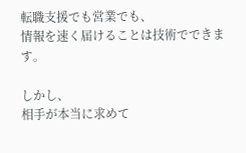転職支援でも営業でも、
情報を速く届けることは技術でできます。

しかし、
相手が本当に求めて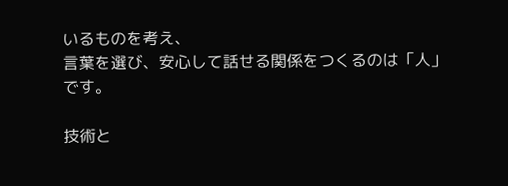いるものを考え、
言葉を選び、安心して話せる関係をつくるのは「人」
です。

技術と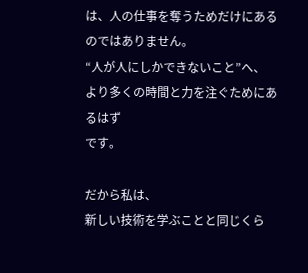は、人の仕事を奪うためだけにあるのではありません。
“人が人にしかできないこと”へ、
より多くの時間と力を注ぐためにあるはず
です。

だから私は、
新しい技術を学ぶことと同じくら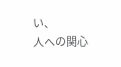い、
人への関心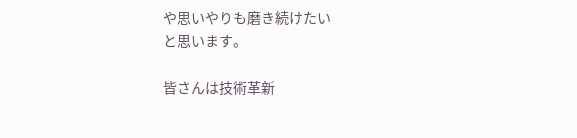や思いやりも磨き続けたい
と思います。

皆さんは技術革新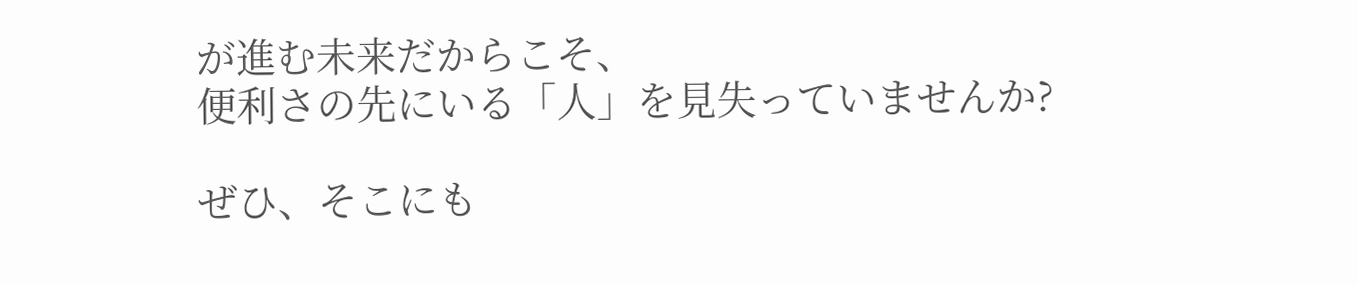が進む未来だからこそ、
便利さの先にいる「人」を見失っていませんか?

ぜひ、そこにも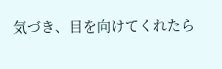気づき、目を向けてくれたら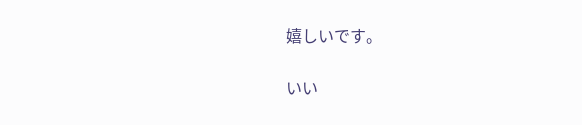嬉しいです。

いい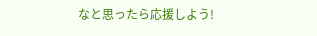なと思ったら応援しよう!